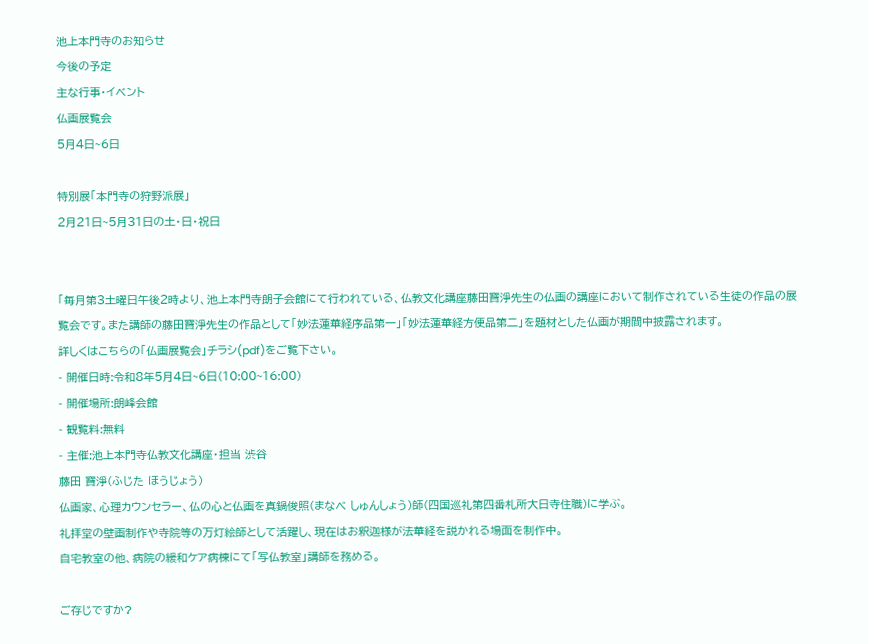池上本門寺のお知らせ
今後の予定
主な行事・イベント
仏画展覧会
5月4日~6日

特別展「本門寺の狩野派展」
2月21日~5月31日の土・日・祝日


「毎月第3土曜日午後2時より、池上本門寺朗子会館にて行われている、仏教文化講座藤田寶淨先生の仏画の講座において制作されている生徒の作品の展覧会です。また講師の藤田寶淨先生の作品として「妙法蓮華経序品第一」「妙法蓮華経方便品第二」を題材とした仏画が期間中披露されます。
詳しくはこちらの「仏画展覧会」チラシ(pdf)をご覧下さい。
- 開催日時:令和8年5月4日~6日(10:00~16:00)
- 開催場所:朗峰会館
- 観覧料:無料
- 主催:池上本門寺仏教文化講座・担当 渋谷
藤田 寶淨(ふじた ほうじょう)
仏画家、心理カウンセラー、仏の心と仏画を真鍋俊照(まなべ しゅんしょう)師(四国巡礼第四番札所大日寺住職)に学ぶ。
礼拝堂の壁画制作や寺院等の万灯絵師として活躍し、現在はお釈迦様が法華経を説かれる場面を制作中。
自宅教室の他、病院の緩和ケア病棟にて「写仏教室」講師を務める。

ご存じですか?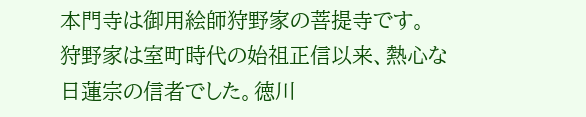本門寺は御用絵師狩野家の菩提寺です。
狩野家は室町時代の始祖正信以来、熱心な日蓮宗の信者でした。徳川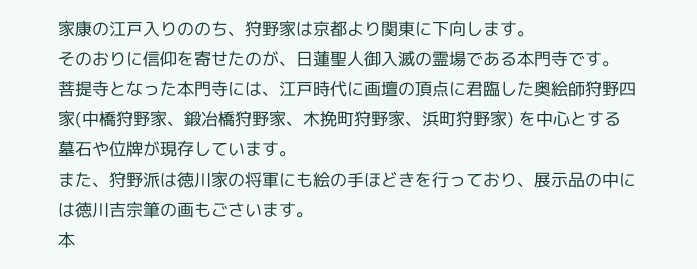家康の江戸入りののち、狩野家は京都より関東に下向します。
そのおりに信仰を寄せたのが、日蓮聖人御入滅の霊場である本門寺です。
菩提寺となった本門寺には、江戸時代に画壇の頂点に君臨した奥絵師狩野四家(中橋狩野家、鍛冶橋狩野家、木挽町狩野家、浜町狩野家) を中心とする墓石や位牌が現存しています。
また、狩野派は徳川家の将軍にも絵の手ほどきを行っており、展示品の中には徳川吉宗筆の画もごさいます。
本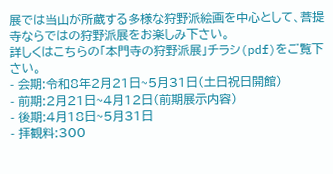展では当山が所蔵する多様な狩野派絵画を中心として、菩提寺ならではの狩野派展をお楽しみ下さい。
詳しくはこちらの「本門寺の狩野派展」チラシ(pdf)をご覧下さい。
- 会期:令和8年2月21日~5月31日(土日祝日開館)
- 前期:2月21日~4月12日(前期展示内容)
- 後期:4月18日~5月31日
- 拝観料:300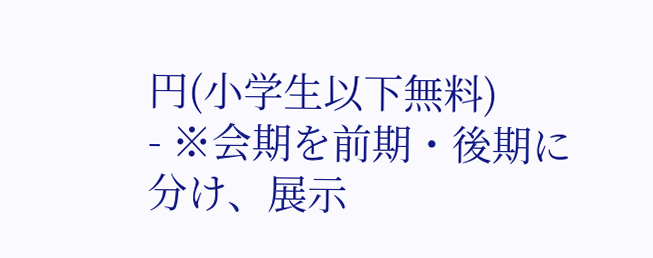円(小学生以下無料)
- ※会期を前期・後期に分け、展示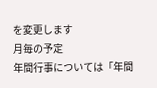を変更します
月毎の予定
年間行事については「年間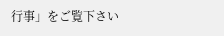行事」をご覧下さい